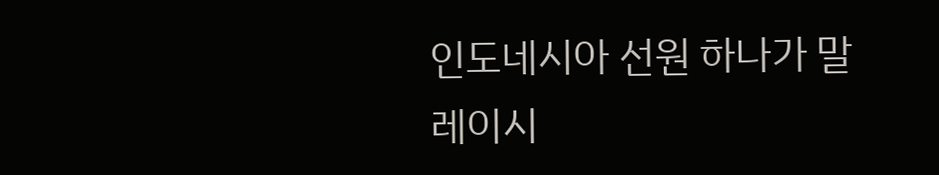인도네시아 선원 하나가 말레이시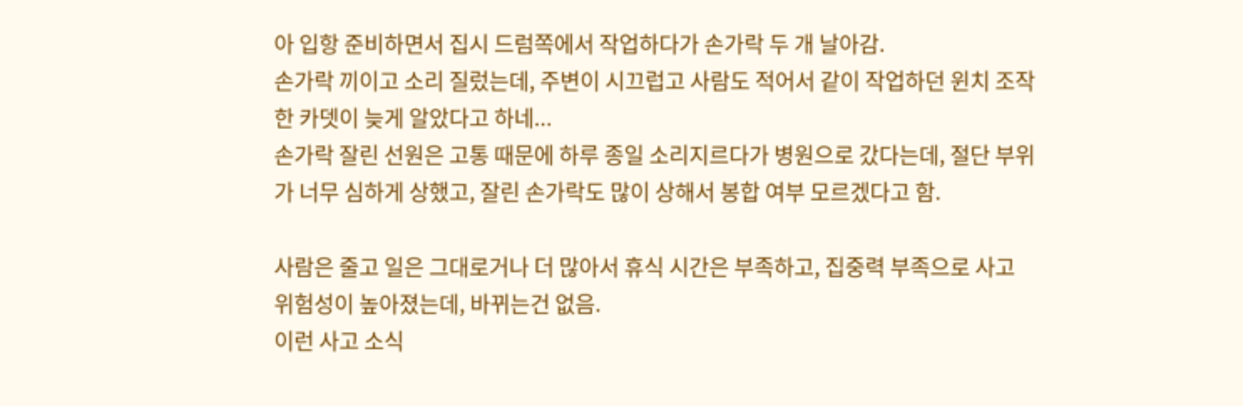아 입항 준비하면서 집시 드럼쪽에서 작업하다가 손가락 두 개 날아감.
손가락 끼이고 소리 질렀는데, 주변이 시끄럽고 사람도 적어서 같이 작업하던 윈치 조작한 카뎃이 늦게 알았다고 하네...
손가락 잘린 선원은 고통 때문에 하루 종일 소리지르다가 병원으로 갔다는데, 절단 부위가 너무 심하게 상했고, 잘린 손가락도 많이 상해서 봉합 여부 모르겠다고 함.

사람은 줄고 일은 그대로거나 더 많아서 휴식 시간은 부족하고, 집중력 부족으로 사고 위험성이 높아졌는데, 바뀌는건 없음.
이런 사고 소식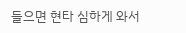들으면 현타 심하게 와서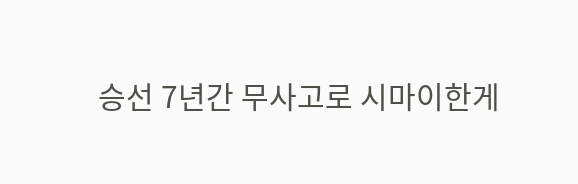승선 7년간 무사고로 시마이한게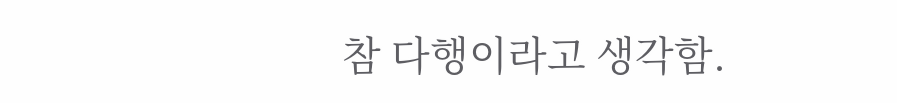참 다행이라고 생각함.